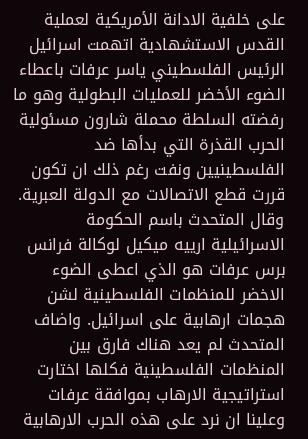على خلفية الادانة الأمريكية لعملية القدس الاستشهادية اتهمت اسرائيل الرئيس الفلسطيني ياسر عرفات باعطاء الضوء الأخضر للعمليات البطولية وهو ما رفضته السلطة محملة شارون مسئولية الحرب القذرة التي بدأها ضد الفلسطينيين ونفت رغم ذلك ان تكون قررت قطع الاتصالات مع الدولة العبرية. وقال المتحدث باسم الحكومة الاسرائيلية ارييه ميكيل لوكالة فرانس برس عرفات هو الذي اعطى الضوء الاخضر للمنظمات الفلسطينية لشن هجمات ارهابية على اسرائيل. واضاف المتحدث لم يعد هناك فارق بين المنظمات الفلسطينية فكلها اختارت استراتيجية الارهاب بموافقة عرفات وعلينا ان نرد على هذه الحرب الارهابية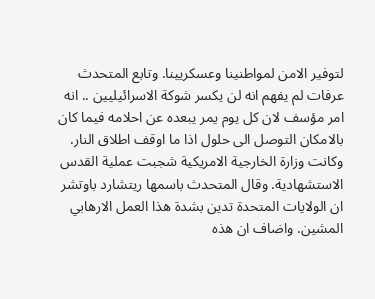لتوفير الامن لمواطنينا وعسكريينا. وتابع المتحدث عرفات لم يفهم انه لن يكسر شوكة الاسرائيليين .. انه امر مؤسف لان كل يوم يمر يبعده عن احلامه فيما كان بالامكان التوصل الى حلول اذا ما اوقف اطلاق النار. وكانت وزارة الخارجية الامريكية شجبت عملية القدس الاستشهادية. وقال المتحدث باسمها ريتشارد باوتشر ان الولايات المتحدة تدين بشدة هذا العمل الارهابي المشين. واضاف ان هذه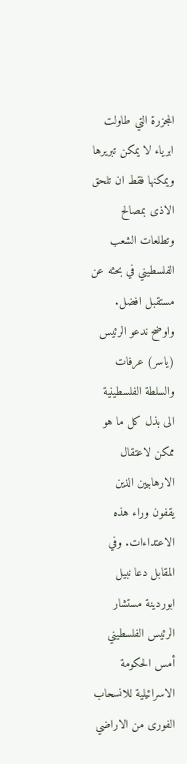المجزرة التي طاولت ابرياء لا يمكن تبريرها ويمكنها فقط ان تلحق الاذى بمصالح وتطلعات الشعب الفلسطيني في بحثه عن مستقبل افضل. واوضح ندعو الرئيس (ياسر) عرفات والسلطة الفلسطينية الى بذل كل ما هو ممكن لاعتقال الارهابيين الذين يقفون وراء هذه الاعتداءات. وفي المقابل دعا نبيل ابوردينة مستشار الرئيس الفلسطيني أمس الحكومة الاسرائيلية للانسحاب الفورى من الاراضي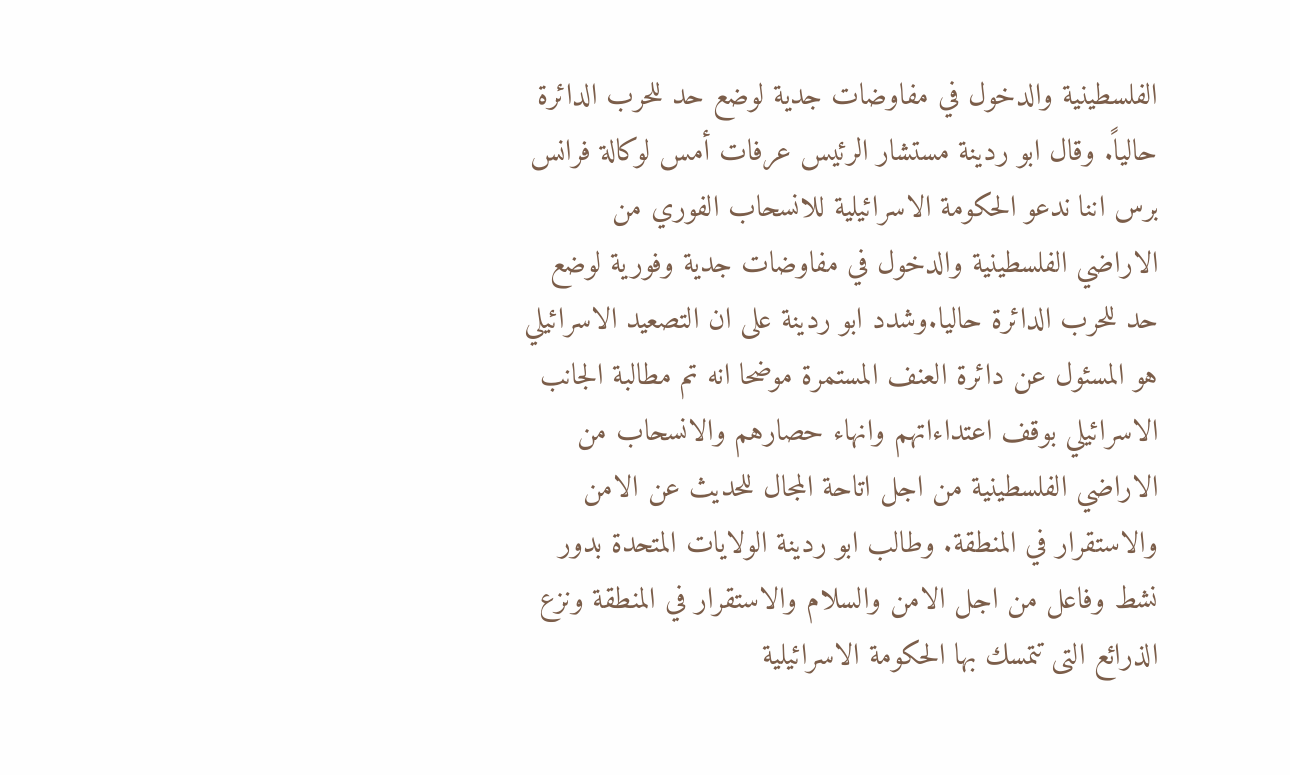الفلسطينية والدخول في مفاوضات جدية لوضع حد للحرب الدائرة حالياً. وقال ابو ردينة مستشار الرئيس عرفات أمس لوكالة فرانس برس اننا ندعو الحكومة الاسرائيلية للانسحاب الفوري من الاراضي الفلسطينية والدخول في مفاوضات جدية وفورية لوضع حد للحرب الدائرة حاليا.وشدد ابو ردينة على ان التصعيد الاسرائيلي هو المسئول عن دائرة العنف المستمرة موضحا انه تم مطالبة الجانب الاسرائيلي بوقف اعتداءاتهم وانهاء حصارهم والانسحاب من الاراضي الفلسطينية من اجل اتاحة المجال للحديث عن الامن والاستقرار في المنطقة. وطالب ابو ردينة الولايات المتحدة بدور نشط وفاعل من اجل الامن والسلام والاستقرار في المنطقة ونزع الذرائع التى تتمسك بها الحكومة الاسرائيلية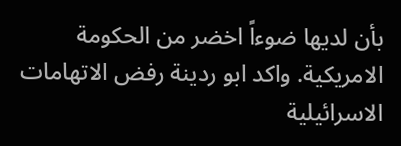بأن لديها ضوءاً اخضر من الحكومة الامريكية. واكد ابو ردينة رفض الاتهامات الاسرائيلية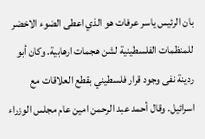بان الرئيس ياسر عرفات هو الذي اعطى الضوء الاخضر للمنظمات الفلسطينية لشن هجمات ارهابية. وكان أبو ردينة نفى وجود قرار فلسطيني بقطع العلاقات مع اسرائيل. وقال أحمد عبد الرحمن امين عام مجلس الوزراء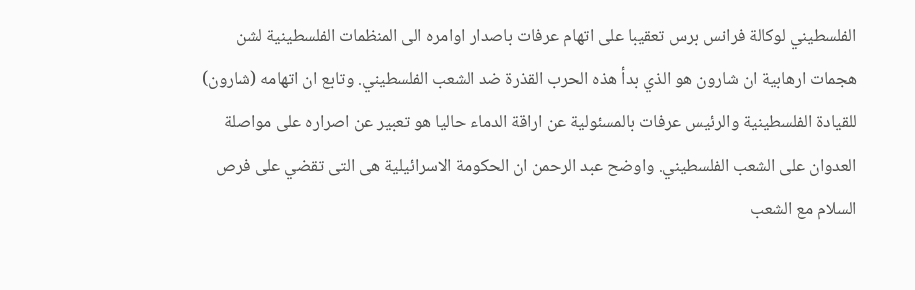الفلسطيني لوكالة فرانس برس تعقيبا على اتهام عرفات باصدار اوامره الى المنظمات الفلسطينية لشن هجمات ارهابية ان شارون هو الذي بدأ هذه الحرب القذرة ضد الشعب الفلسطيني. وتابع ان اتهامه (شارون) للقيادة الفلسطينية والرئيس عرفات بالمسئولية عن اراقة الدماء حاليا هو تعبير عن اصراره على مواصلة العدوان على الشعب الفلسطيني. واوضح عبد الرحمن ان الحكومة الاسرائيلية هى التى تقضي على فرص السلام مع الشعب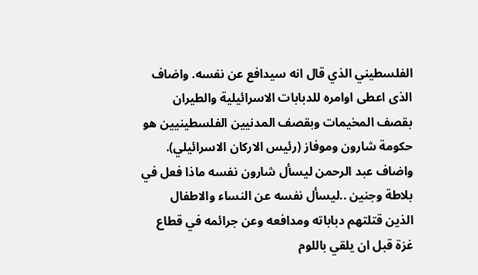الفلسطيني الذي قال انه سيدافع عن نفسه. واضاف الذى اعطى اوامره للدبابات الاسرائيلية والطيران بقصف المخيمات وبقصف المدنيين الفلسطينيين هو حكومة شارون وموفاز (رئيس الاركان الاسرائيلي). واضاف عبد الرحمن ليسأل شارون نفسه ماذا فعل في بلاطة وجنين ..ليسأل نفسه عن النساء والاطفال الذين قتلتهم دباباته ومدافعه وعن جرائمه في قطاع غزة قبل ان يلقي باللوم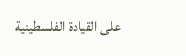على القيادة الفلسطينية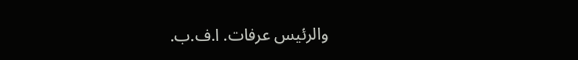والرئيس عرفات. ا.ف.ب.